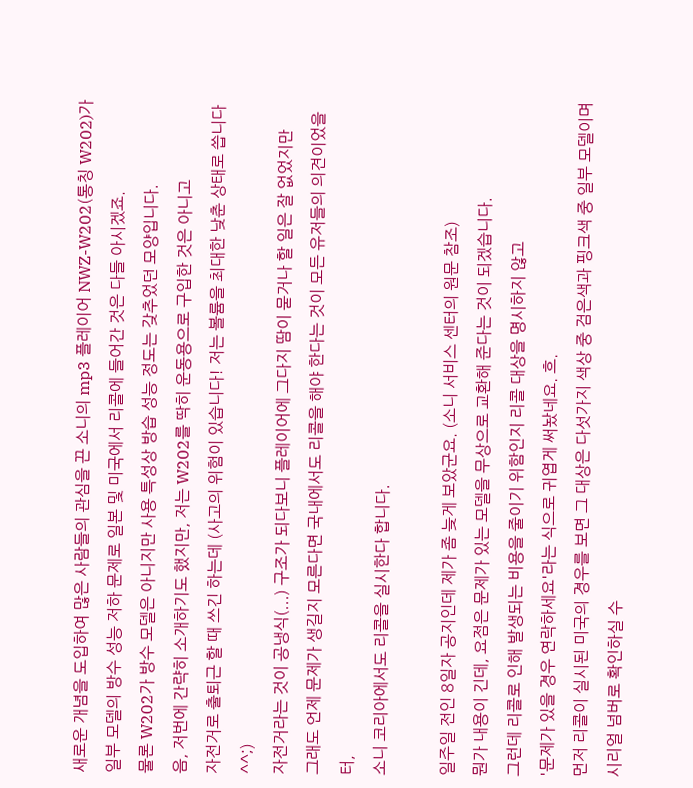새로운 개념을 도입하여 많은 사람들의 관심을 끈 소니의 mp3 플레이어 NWZ-W202(통칭 W202)가
일부 모델의 방수 성능 저하 문제로 일본 및 미국에서 리콜에 들어간 것은 다들 아시겠죠.
물론 W202가 방수 모델은 아니지만 사용 특성상 방습 성능 정도는 갖추었던 모양입니다.
음, 저번에 간략히 소개하기도 했지만, 저는 W202를 딱히 운동용으로 구입한 것은 아니고
자전거로 출퇴근 할 때 쓰긴 하는데 (사고의 위험이 있습니다! 저는 볼륨을 최대한 낮춘 상태로 씁니다^^;)
자전거라는 것이 공냉식(...) 구조가 되다보니 플레이어에 그다지 땀이 묻거나 할 일은 잘 없었지만
그래도 언제 문제가 생길지 모른다면 국내에서도 리콜을 해야 한다는 것이 모든 유저들의 의견이었을 터,
소니 코리아에서도 리콜을 실시한다 합니다.

일주일 전인 8일자 공지인데 제가 좀 늦게 보았군요. (소니 서비스 센터의 원문 참조)
뭔가 내용이 긴데, 요점은 문제가 있는 모델을 무상으로 교환해 준다는 것이 되겠습니다.
그런데 리콜로 인해 발생되는 비용을 줄이기 위함인지 리콜 대상을 명시하지 않고
'문제가 있을 경우 연락하세요'라는 식으로 귀엽게 써놨네요. 흐.
먼저 리콜이 실시된 미국의 경우를 보면 그 대상은 다섯가지 색상 중 검은색과 핑크색 중 일부 모델이며
시리얼 넘버로 확인하실 수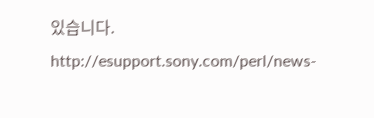있습니다.
http://esupport.sony.com/perl/news-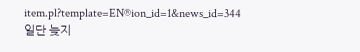item.pl?template=EN®ion_id=1&news_id=344
일단 늦지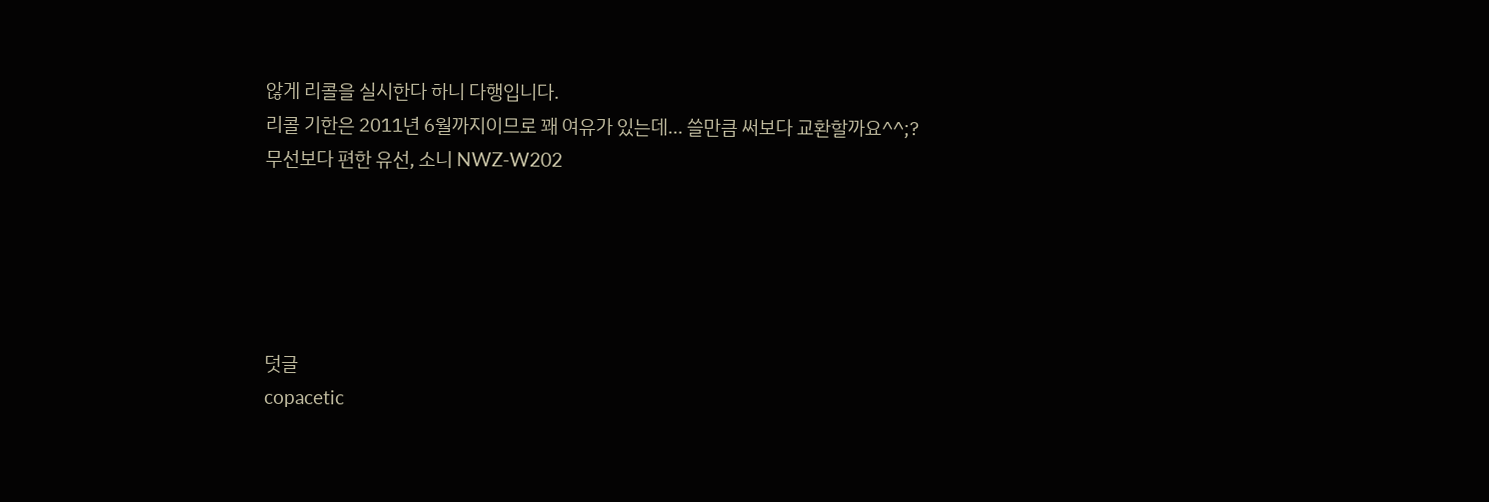않게 리콜을 실시한다 하니 다행입니다.
리콜 기한은 2011년 6월까지이므로 꽤 여유가 있는데... 쓸만큼 써보다 교환할까요^^;?
무선보다 편한 유선, 소니 NWZ-W202





덧글
copacetic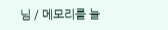님 / 메모리를 늘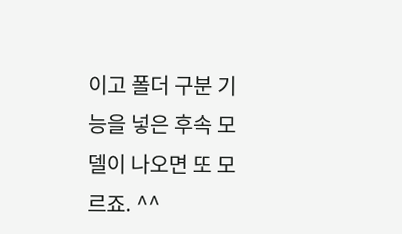이고 폴더 구분 기능을 넣은 후속 모델이 나오면 또 모르죠. ^^